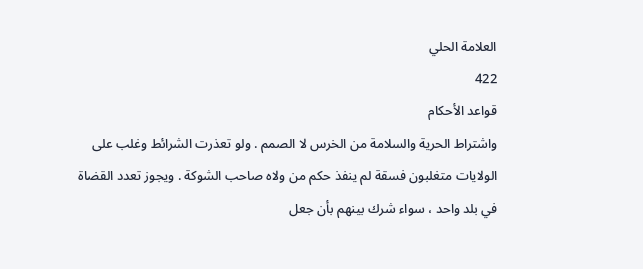العلامة الحلي
422
قواعد الأحكام
واشتراط الحرية والسلامة من الخرس لا الصمم . ولو تعذرت الشرائط وغلب على الولايات متغلبون فسقة لم ينفذ حكم من ولاه صاحب الشوكة . ويجوز تعدد القضاة في بلد واحد ، سواء شرك بينهم بأن جعل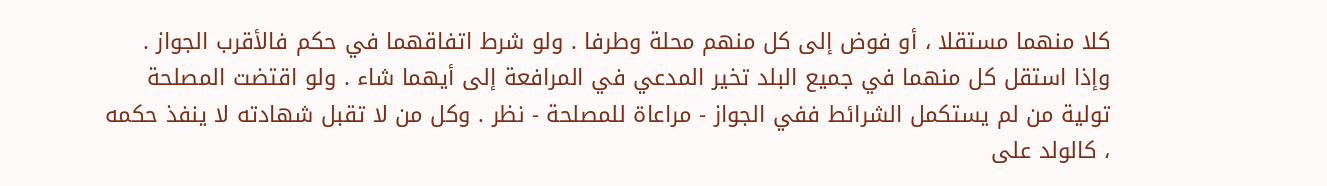كلا منهما مستقلا ، أو فوض إلى كل منهم محلة وطرفا . ولو شرط اتفاقهما في حكم فالأقرب الجواز . وإذا استقل كل منهما في جميع البلد تخير المدعي في المرافعة إلى أيهما شاء . ولو اقتضت المصلحة تولية من لم يستكمل الشرائط ففي الجواز - مراعاة للمصلحة - نظر . وكل من لا تقبل شهادته لا ينفذ حكمه ، كالولد على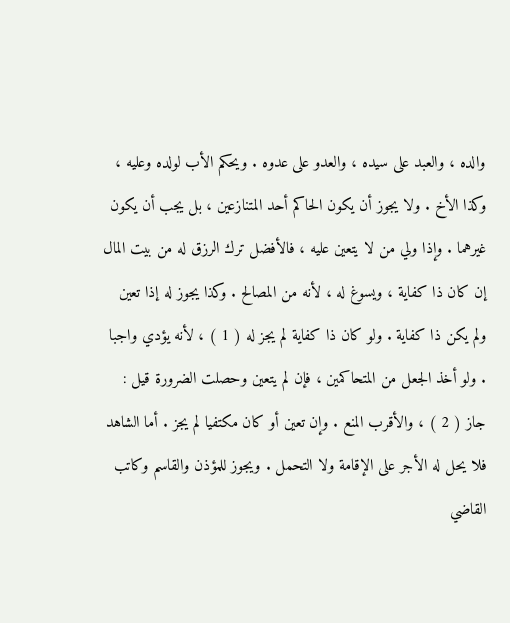والده ، والعبد على سيده ، والعدو على عدوه . ويحكم الأب لولده وعليه ، وكذا الأخ . ولا يجوز أن يكون الحاكم أحد المتنازعين ، بل يجب أن يكون غيرهما . وإذا ولي من لا يتعين عليه ، فالأفضل ترك الرزق له من بيت المال إن كان ذا كفاية ، ويسوغ له ، لأنه من المصالح . وكذا يجوز له إذا تعين ولم يكن ذا كفاية . ولو كان ذا كفاية لم يجز له ( 1 ) ، لأنه يؤدي واجبا . ولو أخذ الجعل من المتحاكمين ، فإن لم يتعين وحصلت الضرورة قيل : جاز ( 2 ) ، والأقرب المنع . وإن تعين أو كان مكتفيا لم يجز . أما الشاهد فلا يحل له الأجر على الإقامة ولا التحمل . ويجوز للمؤذن والقاسم وكاتب القاضي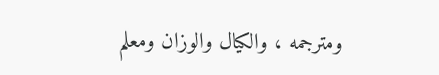ومترجمه ، والكيال والوزان ومعلم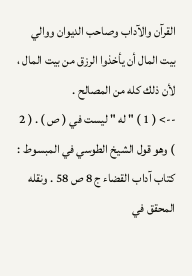القرآن والآداب وصاحب الديوان ووالي بيت المال أن يأخذوا الرزق من بيت المال ، لأن ذلك كله من المصالح .
--> ( 1 ) " له " ليست في ( ص ) . ( 2 ) وهو قول الشيخ الطوسي في المبسوط : كتاب آداب القضاء ج 8 ص 58 . ونقله المحقق في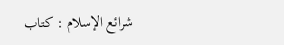شرائع الإسلام : كتاب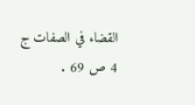القضاء في الصفات ج 4 ص 69 .